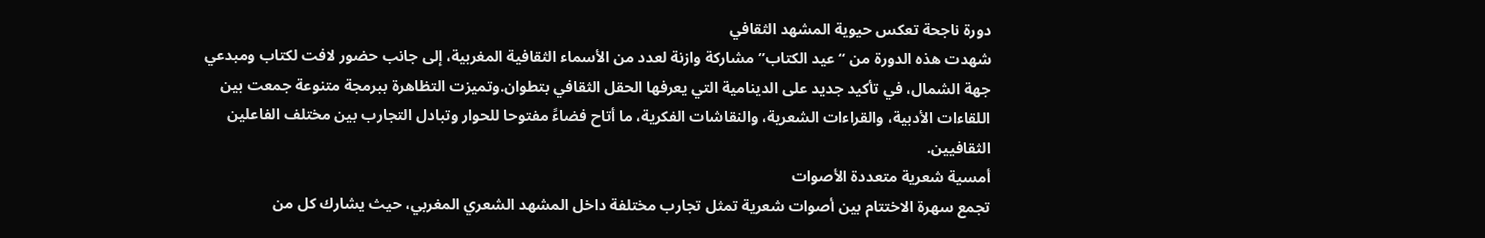دورة ناجحة تعكس حيوية المشهد الثقافي
شهدت هذه الدورة من “عيد الكتاب” مشاركة وازنة لعدد من الأسماء الثقافية المغربية، إلى جانب حضور لافت لكتاب ومبدعي جهة الشمال، في تأكيد جديد على الدينامية التي يعرفها الحقل الثقافي بتطوان.وتميزت التظاهرة ببرمجة متنوعة جمعت بين اللقاءات الأدبية، والقراءات الشعرية، والنقاشات الفكرية، ما أتاح فضاءً مفتوحا للحوار وتبادل التجارب بين مختلف الفاعلين الثقافيين.
أمسية شعرية متعددة الأصوات
تجمع سهرة الاختتام بين أصوات شعرية تمثل تجارب مختلفة داخل المشهد الشعري المغربي، حيث يشارك كل من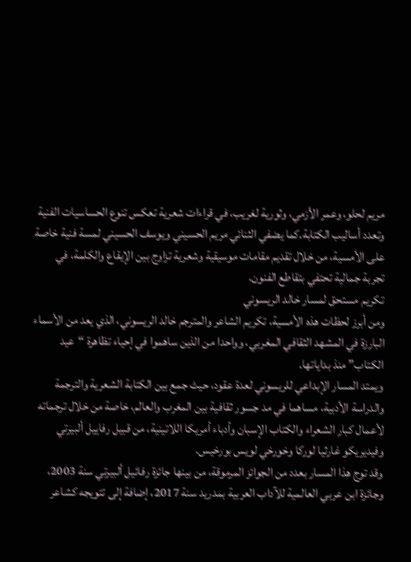مريم لحلو، وعمر الأزمي، وثورية لغريب، في قراءات شعرية تعكس تنوع الحساسيات الفنية وتعدد أساليب الكتابة.كما يضفي الثنائي مريم الحسيني ويوسف الحسيني لمسة فنية خاصة على الأمسية، من خلال تقديم مقامات موسيقية وشعرية تزاوج بين الإيقاع والكلمة، في تجربة جمالية تحتفي بتقاطع الفنون.
تكريم مستحق لمسار خالد الريسوني
ومن أبرز لحظات هذه الأمسية، تكريم الشاعر والمترجم خالد الريسوني، الذي يعد من الأسماء البارزة في المشهد الثقافي المغربي، وواحدا من الذين ساهموا في إحياء تظاهرة “عيد الكتاب” منذ بداياتها.
ويمتد المسار الإبداعي للريسوني لعدة عقود، حيث جمع بين الكتابة الشعرية والترجمة والدراسة الأدبية، مساهما في مد جسور ثقافية بين المغرب والعالم، خاصة من خلال ترجماته لأعمال كبار الشعراء والكتاب الإسبان وأدباء أمريكا اللاتينية، من قبيل رفاييل ألبيرتي وفيديريكو غارثيا لوركا وخورخي لويس بورخيس.
وقد توج هذا المسار بعدد من الجوائز المرموقة، من بينها جائزة رفائيل ألبيرتي سنة 2003، وجائزة ابن عربي العالمية للآداب العربية بمدريد سنة 2017، إضافة إلى تتويجه كشاعر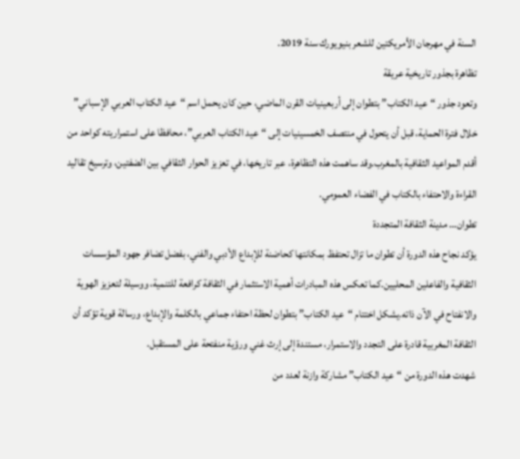السنة في مهرجان الأمريكتين للشعر بنيويورك سنة 2019.
تظاهرة بجذور تاريخية عريقة
وتعود جذور “عيد الكتاب” بتطوان إلى أربعينيات القرن الماضي، حين كان يحمل اسم “عيد الكتاب العربي الإسباني” خلال فترة الحماية، قبل أن يتحول في منتصف الخمسينيات إلى “عيد الكتاب العربي”، محافظا على استمراريته كواحد من أقدم المواعيد الثقافية بالمغرب.وقد ساهمت هذه التظاهرة، عبر تاريخها، في تعزيز الحوار الثقافي بين الضفتين، وترسيخ تقاليد القراءة والاحتفاء بالكتاب في الفضاء العمومي.
تطوان… مدينة الثقافة المتجددة
يؤكد نجاح هذه الدورة أن تطوان ما تزال تحتفظ بمكانتها كحاضنة للإبداع الأدبي والفني، بفضل تضافر جهود المؤسسات الثقافية والفاعلين المحليين.كما تعكس هذه المبادرات أهمية الاستثمار في الثقافة كرافعة للتنمية، ووسيلة لتعزيز الهوية والانفتاح في الآن ذاته.يشكل اختتام “عيد الكتاب” بتطوان لحظة احتفاء جماعي بالكلمة والإبداع، ورسالة قوية تؤكد أن الثقافة المغربية قادرة على التجدد والاستمرار، مستندة إلى إرث غني ورؤية منفتحة على المستقبل.
شهدت هذه الدورة من “عيد الكتاب” مشاركة وازنة لعدد من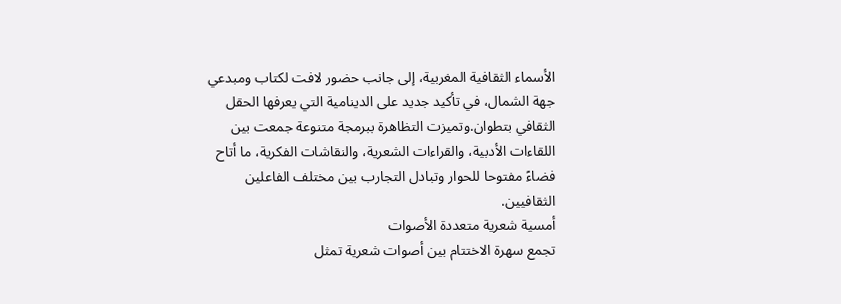الأسماء الثقافية المغربية، إلى جانب حضور لافت لكتاب ومبدعي جهة الشمال، في تأكيد جديد على الدينامية التي يعرفها الحقل الثقافي بتطوان.وتميزت التظاهرة ببرمجة متنوعة جمعت بين اللقاءات الأدبية، والقراءات الشعرية، والنقاشات الفكرية، ما أتاح فضاءً مفتوحا للحوار وتبادل التجارب بين مختلف الفاعلين الثقافيين.
أمسية شعرية متعددة الأصوات
تجمع سهرة الاختتام بين أصوات شعرية تمثل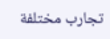تجارب مختلفة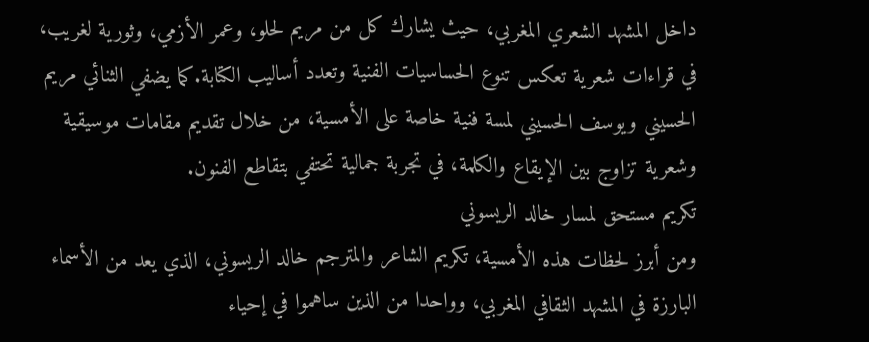داخل المشهد الشعري المغربي، حيث يشارك كل من مريم لحلو، وعمر الأزمي، وثورية لغريب، في قراءات شعرية تعكس تنوع الحساسيات الفنية وتعدد أساليب الكتابة.كما يضفي الثنائي مريم الحسيني ويوسف الحسيني لمسة فنية خاصة على الأمسية، من خلال تقديم مقامات موسيقية وشعرية تزاوج بين الإيقاع والكلمة، في تجربة جمالية تحتفي بتقاطع الفنون.
تكريم مستحق لمسار خالد الريسوني
ومن أبرز لحظات هذه الأمسية، تكريم الشاعر والمترجم خالد الريسوني، الذي يعد من الأسماء البارزة في المشهد الثقافي المغربي، وواحدا من الذين ساهموا في إحياء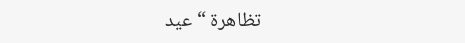تظاهرة “عيد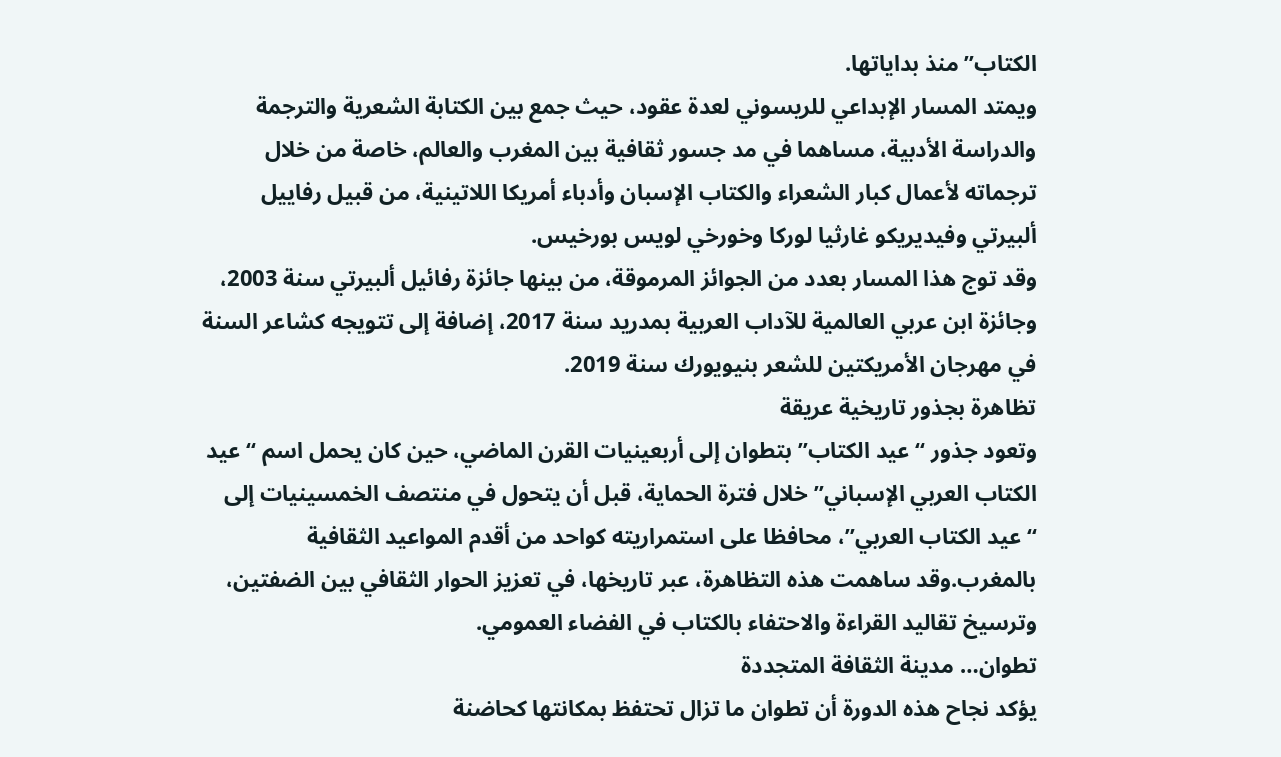الكتاب” منذ بداياتها.
ويمتد المسار الإبداعي للريسوني لعدة عقود، حيث جمع بين الكتابة الشعرية والترجمة والدراسة الأدبية، مساهما في مد جسور ثقافية بين المغرب والعالم، خاصة من خلال ترجماته لأعمال كبار الشعراء والكتاب الإسبان وأدباء أمريكا اللاتينية، من قبيل رفاييل ألبيرتي وفيديريكو غارثيا لوركا وخورخي لويس بورخيس.
وقد توج هذا المسار بعدد من الجوائز المرموقة، من بينها جائزة رفائيل ألبيرتي سنة 2003، وجائزة ابن عربي العالمية للآداب العربية بمدريد سنة 2017، إضافة إلى تتويجه كشاعر السنة في مهرجان الأمريكتين للشعر بنيويورك سنة 2019.
تظاهرة بجذور تاريخية عريقة
وتعود جذور “عيد الكتاب” بتطوان إلى أربعينيات القرن الماضي، حين كان يحمل اسم “عيد الكتاب العربي الإسباني” خلال فترة الحماية، قبل أن يتحول في منتصف الخمسينيات إلى “عيد الكتاب العربي”، محافظا على استمراريته كواحد من أقدم المواعيد الثقافية بالمغرب.وقد ساهمت هذه التظاهرة، عبر تاريخها، في تعزيز الحوار الثقافي بين الضفتين، وترسيخ تقاليد القراءة والاحتفاء بالكتاب في الفضاء العمومي.
تطوان… مدينة الثقافة المتجددة
يؤكد نجاح هذه الدورة أن تطوان ما تزال تحتفظ بمكانتها كحاضنة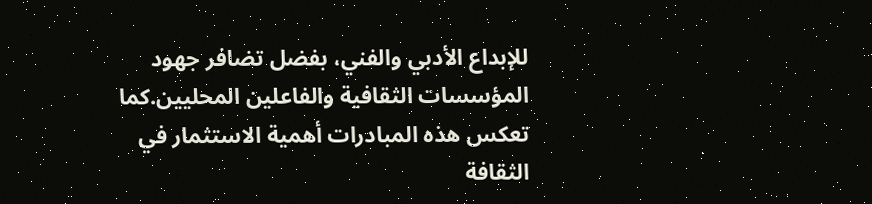للإبداع الأدبي والفني، بفضل تضافر جهود المؤسسات الثقافية والفاعلين المحليين.كما تعكس هذه المبادرات أهمية الاستثمار في الثقافة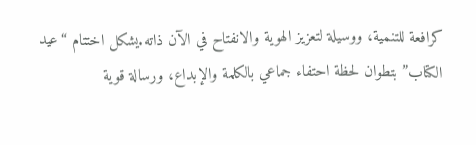كرافعة للتنمية، ووسيلة لتعزيز الهوية والانفتاح في الآن ذاته.يشكل اختتام “عيد الكتاب” بتطوان لحظة احتفاء جماعي بالكلمة والإبداع، ورسالة قوية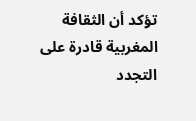تؤكد أن الثقافة المغربية قادرة على التجدد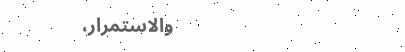والاستمرار،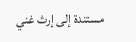مستندة إلى إرث غني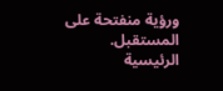ورؤية منفتحة على المستقبل.
الرئيسية